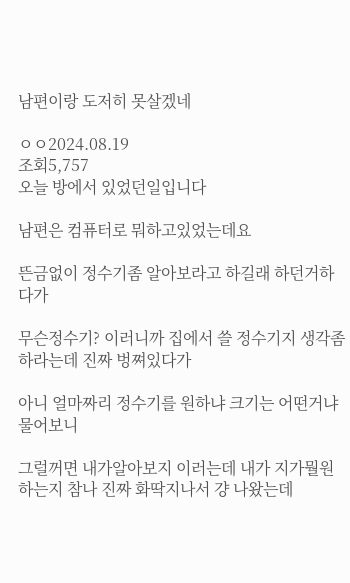남편이랑 도저히 못살겠네

ㅇㅇ2024.08.19
조회5,757
오늘 방에서 있었던일입니다

남편은 컴퓨터로 뭐하고있었는데요

뜬금없이 정수기좀 알아보라고 하길래 하던거하다가

무슨정수기? 이러니까 집에서 쓸 정수기지 생각좀하라는데 진짜 벙쪄있다가

아니 얼마짜리 정수기를 원하냐 크기는 어떤거냐 물어보니

그럴꺼면 내가알아보지 이러는데 내가 지가뭘원하는지 참나 진짜 화딱지나서 걍 나왔는데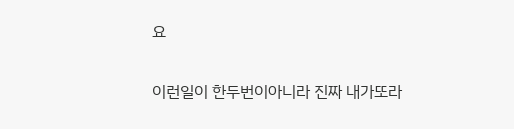요

이런일이 한두번이아니라 진짜 내가또라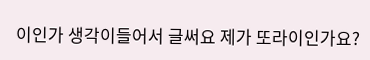이인가 생각이들어서 글써요 제가 또라이인가요?